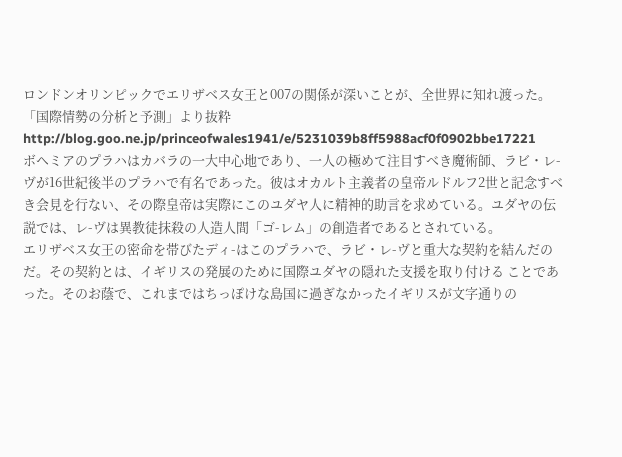ロンドンオリンピックでエリザベス女王と007の関係が深いことが、全世界に知れ渡った。
「国際情勢の分析と予測」より抜粋
http://blog.goo.ne.jp/princeofwales1941/e/5231039b8ff5988acf0f0902bbe17221
ボヘミアのプラハはカバラの一大中心地であり、一人の極めて注目すべき魔術師、ラビ・レ-ヴが16世紀後半のプラハで有名であった。彼はオカルト主義者の皇帝ルドルフ2世と記念すべき会見を行ない、その際皇帝は実際にこのユダヤ人に精神的助言を求めている。ユダヤの伝説では、レ-ヴは異教徒抹殺の人造人間「ゴ-レム」の創造者であるとされている。
エリザベス女王の密命を帯びたディ-はこのプラハで、ラビ・レ-ヴと重大な契約を結んだのだ。その契約とは、イギリスの発展のために国際ユダヤの隠れた支援を取り付ける ことであった。そのお蔭で、これまではちっぽけな島国に過ぎなかったイギリスが文字通りの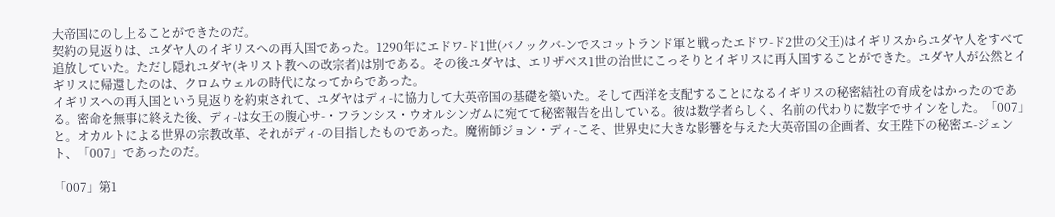大帝国にのし上ることができたのだ。
契約の見返りは、ユダヤ人のイギリスへの再入国であった。1290年にエドワ-ド1世(バノックバ-ンでスコットランド軍と戦ったエドワ-ド2世の父王)はイギリスからユダヤ人をすべて追放していた。ただし隠れユダヤ(キリスト教への改宗者)は別である。その後ユダヤは、エリザベス1世の治世にこっそりとイギリスに再入国することができた。ユダヤ人が公然とイギリスに帰還したのは、クロムウェルの時代になってからであった。
イギリスへの再入国という見返りを約束されて、ユダヤはディ-に協力して大英帝国の基礎を築いた。そして西洋を支配することになるイギリスの秘密結社の育成をはかったのである。密命を無事に終えた後、ディ-は女王の腹心サ-・フランシス・ウオルシンガムに宛てて秘密報告を出している。彼は数学者らしく、名前の代わりに数字でサインをした。「007」と。オカルトによる世界の宗教改革、それがディ-の目指したものであった。魔術師ジョン・ディ-こそ、世界史に大きな影響を与えた大英帝国の企画者、女王陛下の秘密エ-ジェント、「007」であったのだ。

「007」第1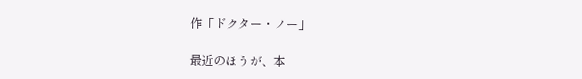作「ドクター・ノー」

最近のほうが、本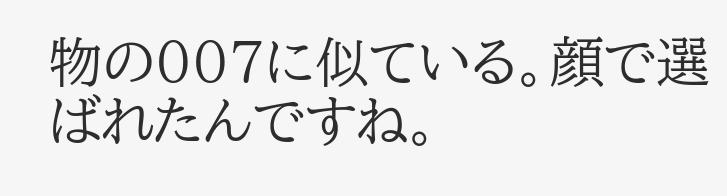物の007に似ている。顔で選ばれたんですね。